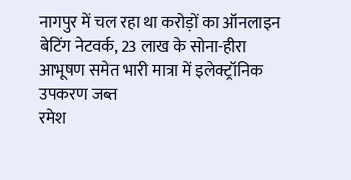नागपुर में चल रहा था करोड़ों का ऑनलाइन बेटिंग नेटवर्क, 23 लाख के सोना-हीरा आभूषण समेत भारी मात्रा में इलेक्ट्रॉनिक उपकरण जब्त
रमेश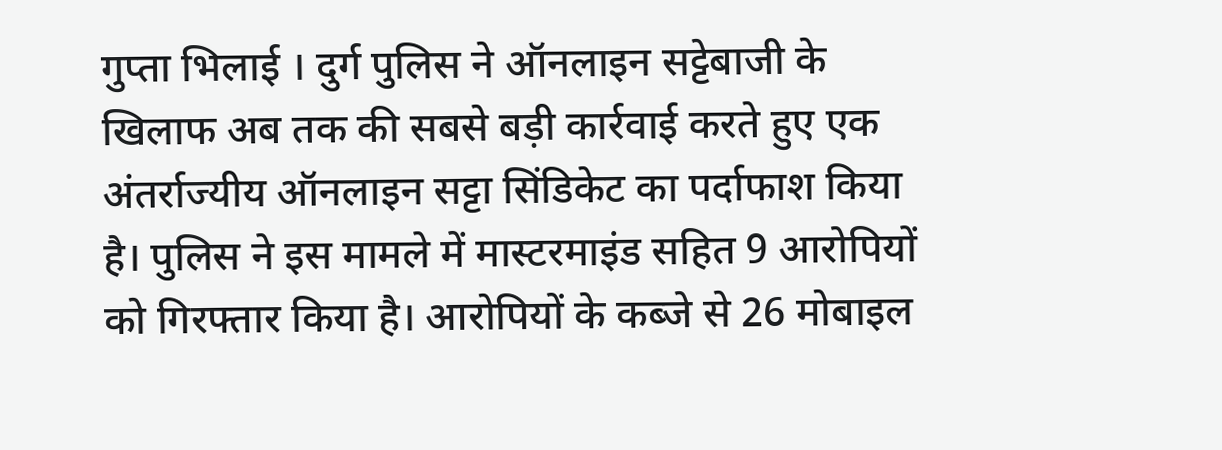गुप्ता भिलाई । दुर्ग पुलिस ने ऑनलाइन सट्टेबाजी के खिलाफ अब तक की सबसे बड़ी कार्रवाई करते हुए एक अंतर्राज्यीय ऑनलाइन सट्टा सिंडिकेट का पर्दाफाश किया है। पुलिस ने इस मामले में मास्टरमाइंड सहित 9 आरोपियों को गिरफ्तार किया है। आरोपियों के कब्जे से 26 मोबाइल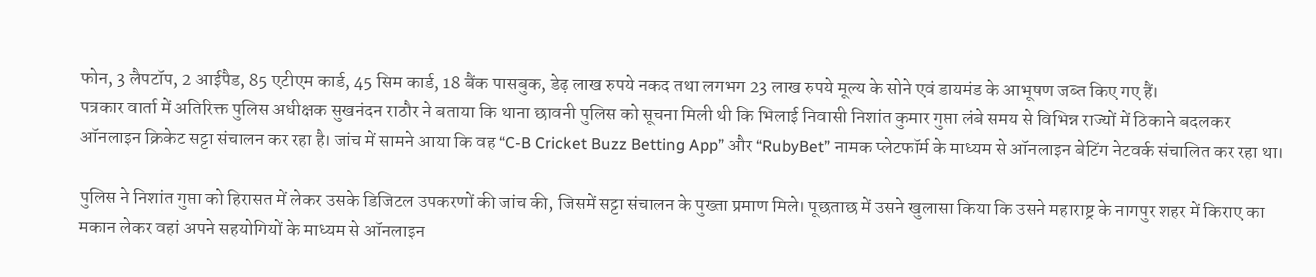फोन, 3 लैपटॉप, 2 आईपैड, 85 एटीएम कार्ड, 45 सिम कार्ड, 18 बैंक पासबुक, डेढ़ लाख रुपये नकद तथा लगभग 23 लाख रुपये मूल्य के सोने एवं डायमंड के आभूषण जब्त किए गए हैं।
पत्रकार वार्ता में अतिरिक्त पुलिस अधीक्षक सुखनंदन राठौर ने बताया कि थाना छावनी पुलिस को सूचना मिली थी कि भिलाई निवासी निशांत कुमार गुप्ता लंबे समय से विभिन्न राज्यों में ठिकाने बदलकर ऑनलाइन क्रिकेट सट्टा संचालन कर रहा है। जांच में सामने आया कि वह “C-B Cricket Buzz Betting App” और “RubyBet” नामक प्लेटफॉर्म के माध्यम से ऑनलाइन बेटिंग नेटवर्क संचालित कर रहा था।

पुलिस ने निशांत गुप्ता को हिरासत में लेकर उसके डिजिटल उपकरणों की जांच की, जिसमें सट्टा संचालन के पुख्ता प्रमाण मिले। पूछताछ में उसने खुलासा किया कि उसने महाराष्ट्र के नागपुर शहर में किराए का मकान लेकर वहां अपने सहयोगियों के माध्यम से ऑनलाइन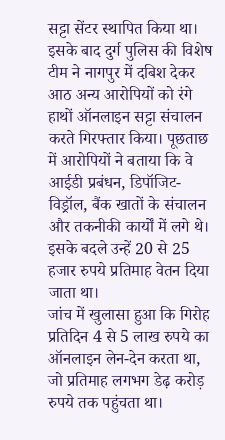सट्टा सेंटर स्थापित किया था।
इसके बाद दुर्ग पुलिस की विशेष टीम ने नागपुर में दबिश देकर आठ अन्य आरोपियों को रंगे हाथों ऑनलाइन सट्टा संचालन करते गिरफ्तार किया। पूछताछ में आरोपियों ने बताया कि वे आईडी प्रबंधन, डिपॉजिट-विड्रॉल, बैंक खातों के संचालन और तकनीकी कार्यों में लगे थे। इसके बदले उन्हें 20 से 25 हजार रुपये प्रतिमाह वेतन दिया जाता था।
जांच में खुलासा हुआ कि गिरोह प्रतिदिन 4 से 5 लाख रुपये का ऑनलाइन लेन-देन करता था, जो प्रतिमाह लगभग डेढ़ करोड़ रुपये तक पहुंचता था।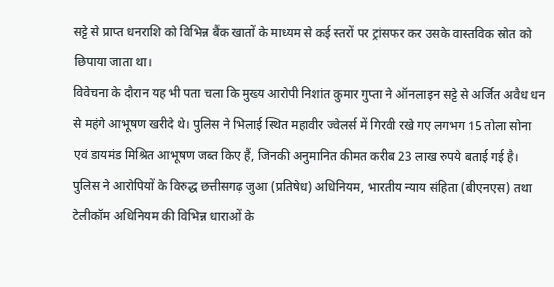सट्टे से प्राप्त धनराशि को विभिन्न बैंक खातों के माध्यम से कई स्तरों पर ट्रांसफर कर उसके वास्तविक स्रोत को छिपाया जाता था।
विवेचना के दौरान यह भी पता चला कि मुख्य आरोपी निशांत कुमार गुप्ता ने ऑनलाइन सट्टे से अर्जित अवैध धन से महंगे आभूषण खरीदे थे। पुलिस ने भिलाई स्थित महावीर ज्वेलर्स में गिरवी रखे गए लगभग 15 तोला सोना एवं डायमंड मिश्रित आभूषण जब्त किए हैं, जिनकी अनुमानित कीमत करीब 23 लाख रुपये बताई गई है।
पुलिस ने आरोपियों के विरुद्ध छत्तीसगढ़ जुआ (प्रतिषेध) अधिनियम, भारतीय न्याय संहिता (बीएनएस) तथा टेलीकॉम अधिनियम की विभिन्न धाराओं के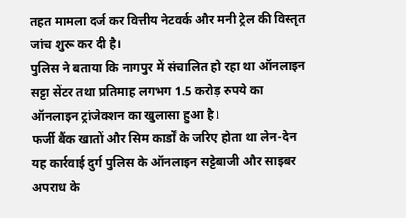तहत मामला दर्ज कर वित्तीय नेटवर्क और मनी ट्रेल की विस्तृत जांच शुरू कर दी है।
पुलिस ने बताया कि नागपुर में संचालित हो रहा था ऑनलाइन सट्टा सेंटर तथा प्रतिमाह लगभग 1.5 करोड़ रुपये का ऑनलाइन ट्रांजेक्शन का खुलासा हुआ है l
फर्जी बैंक खातों और सिम कार्डों के जरिए होता था लेन-देन यह कार्रवाई दुर्ग पुलिस के ऑनलाइन सट्टेबाजी और साइबर अपराध के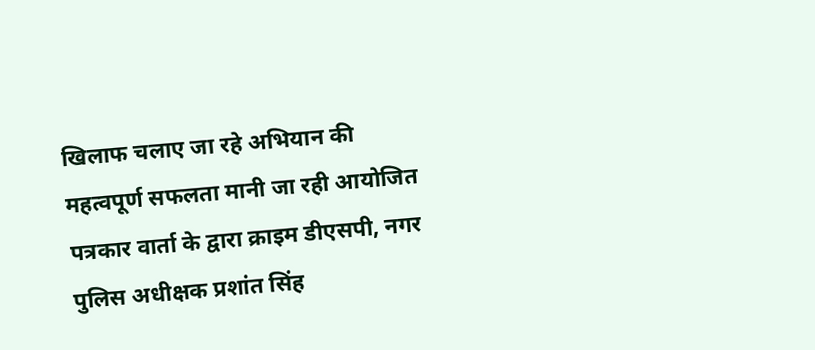खिलाफ चलाए जा रहे अभियान की महत्वपूर्ण सफलता मानी जा रही आयोजित पत्रकार वार्ता के द्वारा क्राइम डीएसपी, नगर पुलिस अधीक्षक प्रशांत सिंह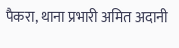पैकरा, थाना प्रभारी अमित अदानी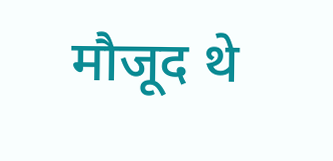मौजूद थे